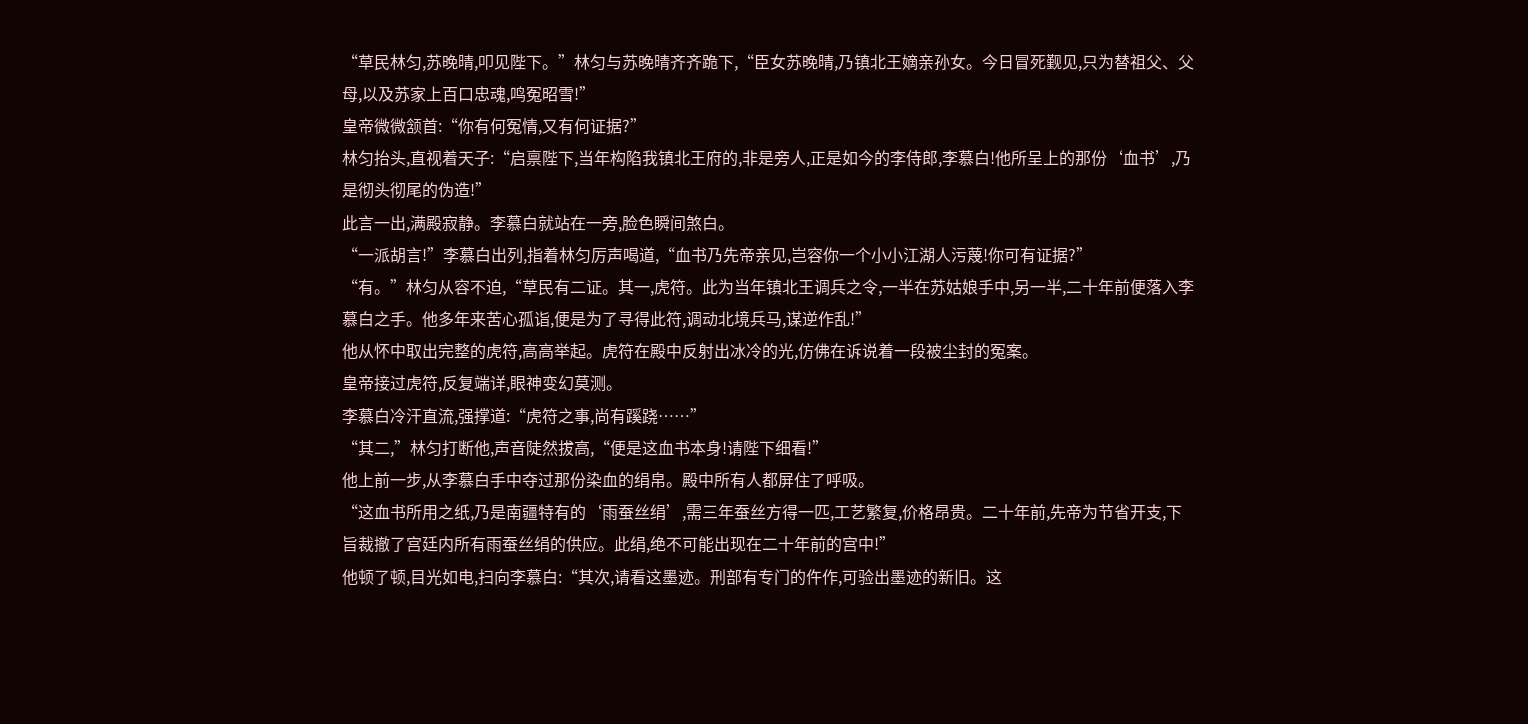“草民林匀,苏晚晴,叩见陛下。”林匀与苏晚晴齐齐跪下,“臣女苏晚晴,乃镇北王嫡亲孙女。今日冒死觐见,只为替祖父、父母,以及苏家上百口忠魂,鸣冤昭雪!”
皇帝微微颔首:“你有何冤情,又有何证据?”
林匀抬头,直视着天子:“启禀陛下,当年构陷我镇北王府的,非是旁人,正是如今的李侍郎,李慕白!他所呈上的那份‘血书’,乃是彻头彻尾的伪造!”
此言一出,满殿寂静。李慕白就站在一旁,脸色瞬间煞白。
“一派胡言!”李慕白出列,指着林匀厉声喝道,“血书乃先帝亲见,岂容你一个小小江湖人污蔑!你可有证据?”
“有。”林匀从容不迫,“草民有二证。其一,虎符。此为当年镇北王调兵之令,一半在苏姑娘手中,另一半,二十年前便落入李慕白之手。他多年来苦心孤诣,便是为了寻得此符,调动北境兵马,谋逆作乱!”
他从怀中取出完整的虎符,高高举起。虎符在殿中反射出冰冷的光,仿佛在诉说着一段被尘封的冤案。
皇帝接过虎符,反复端详,眼神变幻莫测。
李慕白冷汗直流,强撑道:“虎符之事,尚有蹊跷……”
“其二,”林匀打断他,声音陡然拔高,“便是这血书本身!请陛下细看!”
他上前一步,从李慕白手中夺过那份染血的绢帛。殿中所有人都屏住了呼吸。
“这血书所用之纸,乃是南疆特有的‘雨蚕丝绢’,需三年蚕丝方得一匹,工艺繁复,价格昂贵。二十年前,先帝为节省开支,下旨裁撤了宫廷内所有雨蚕丝绢的供应。此绢,绝不可能出现在二十年前的宫中!”
他顿了顿,目光如电,扫向李慕白:“其次,请看这墨迹。刑部有专门的仵作,可验出墨迹的新旧。这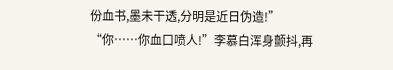份血书,墨未干透,分明是近日伪造!”
“你……你血口喷人!”李慕白浑身颤抖,再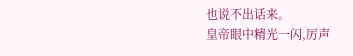也说不出话来。
皇帝眼中精光一闪,厉声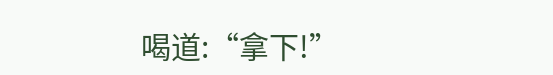喝道:“拿下!”